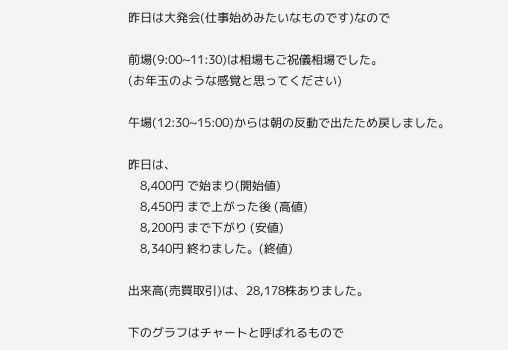昨日は大発会(仕事始めみたいなものです)なので

前場(9:00~11:30)は相場もご祝儀相場でした。
(お年玉のような感覚と思ってください)

午場(12:30~15:00)からは朝の反動で出たため戻しました。

昨日は、
    8,400円 で始まり(開始値)
    8,450円 まで上がった後 (高値)
    8,200円 まで下がり (安値)
    8,340円 終わました。(終値)

出来高(売買取引)は、28,178株ありました。

下のグラフはチャートと呼ばれるもので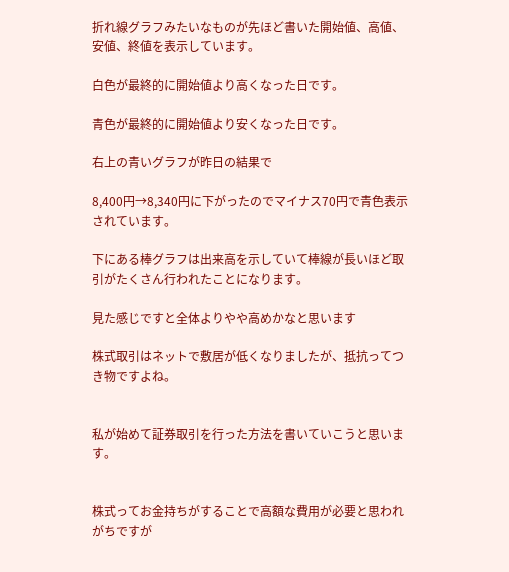折れ線グラフみたいなものが先ほど書いた開始値、高値、安値、終値を表示しています。

白色が最終的に開始値より高くなった日です。

青色が最終的に開始値より安くなった日です。

右上の青いグラフが昨日の結果で

8,400円→8,340円に下がったのでマイナス70円で青色表示されています。

下にある棒グラフは出来高を示していて棒線が長いほど取引がたくさん行われたことになります。

見た感じですと全体よりやや高めかなと思います

株式取引はネットで敷居が低くなりましたが、抵抗ってつき物ですよね。


私が始めて証券取引を行った方法を書いていこうと思います。


株式ってお金持ちがすることで高額な費用が必要と思われがちですが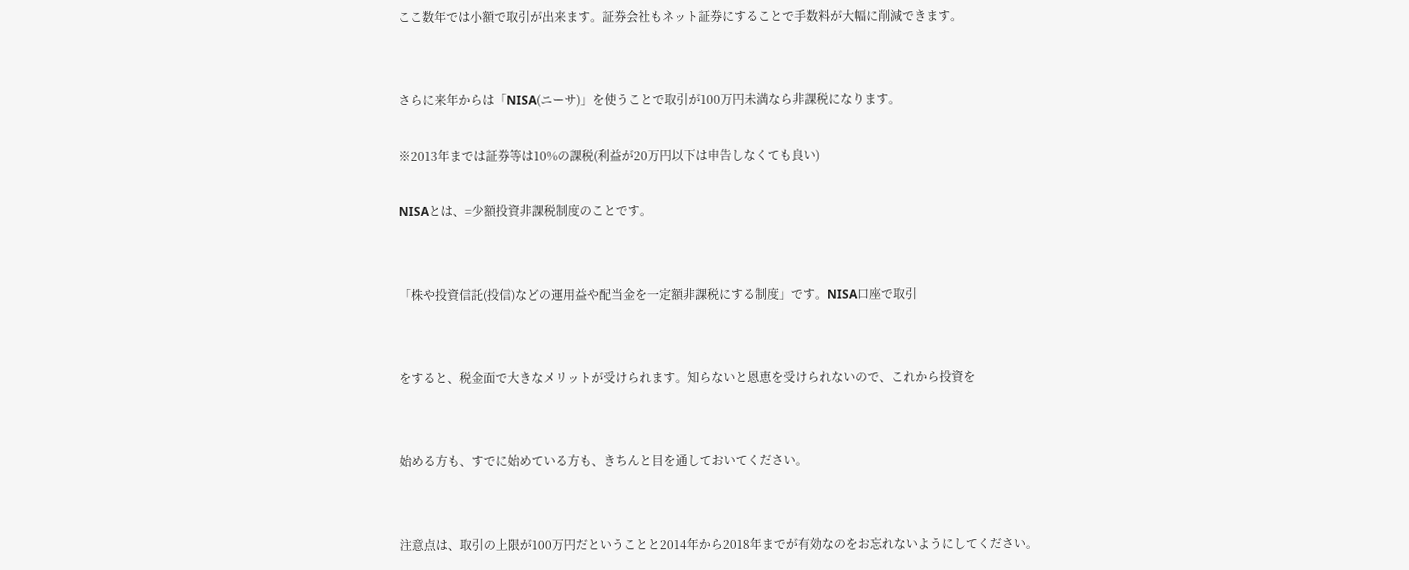ここ数年では小額で取引が出来ます。証券会社もネット証券にすることで手数料が大幅に削減できます。


さらに来年からは「NISA(ニーサ)」を使うことで取引が100万円未満なら非課税になります。

※2013年までは証券等は10%の課税(利益が20万円以下は申告しなくても良い)

NISAとは、=少額投資非課税制度のことです。


「株や投資信託(投信)などの運用益や配当金を一定額非課税にする制度」です。NISA口座で取引


をすると、税金面で大きなメリットが受けられます。知らないと恩恵を受けられないので、これから投資を


始める方も、すでに始めている方も、きちんと目を通しておいてください。


注意点は、取引の上限が100万円だということと2014年から2018年までが有効なのをお忘れないようにしてください。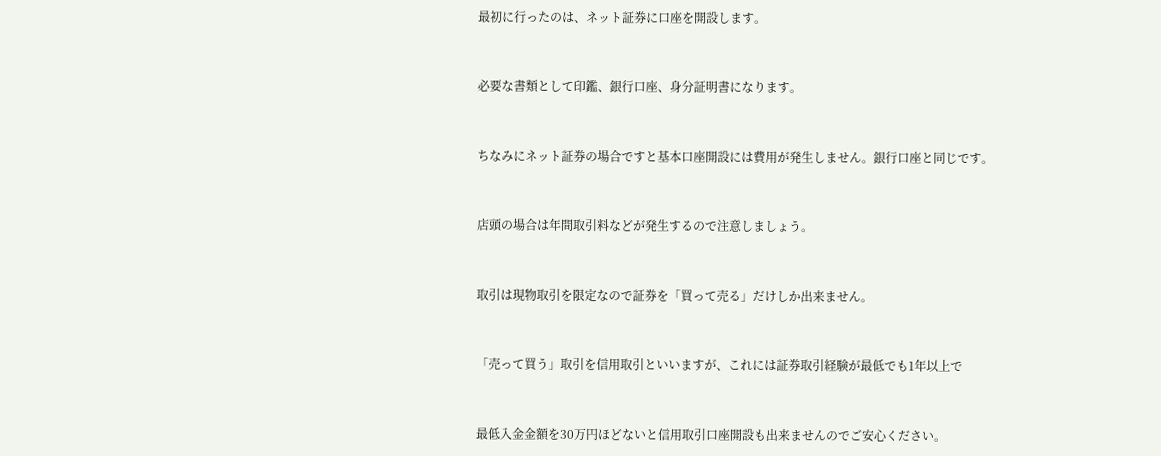最初に行ったのは、ネット証券に口座を開設します。


必要な書類として印鑑、銀行口座、身分証明書になります。


ちなみにネット証券の場合ですと基本口座開設には費用が発生しません。銀行口座と同じです。


店頭の場合は年間取引料などが発生するので注意しましょう。


取引は現物取引を限定なので証券を「買って売る」だけしか出来ません。


「売って買う」取引を信用取引といいますが、これには証券取引経験が最低でも1年以上で


最低入金金額を30万円ほどないと信用取引口座開設も出来ませんのでご安心ください。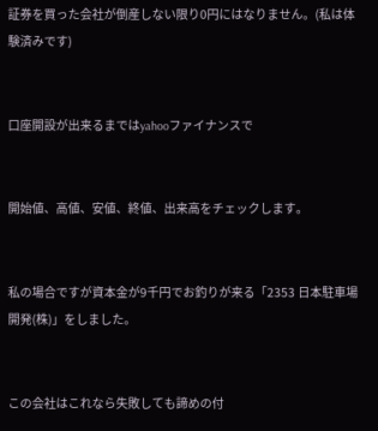証券を買った会社が倒産しない限り0円にはなりません。(私は体験済みです)


口座開設が出来るまではyahooファイナンスで


開始値、高値、安値、終値、出来高をチェックします。


私の場合ですが資本金が9千円でお釣りが来る「2353 日本駐車場開発(株)」をしました。


この会社はこれなら失敗しても諦めの付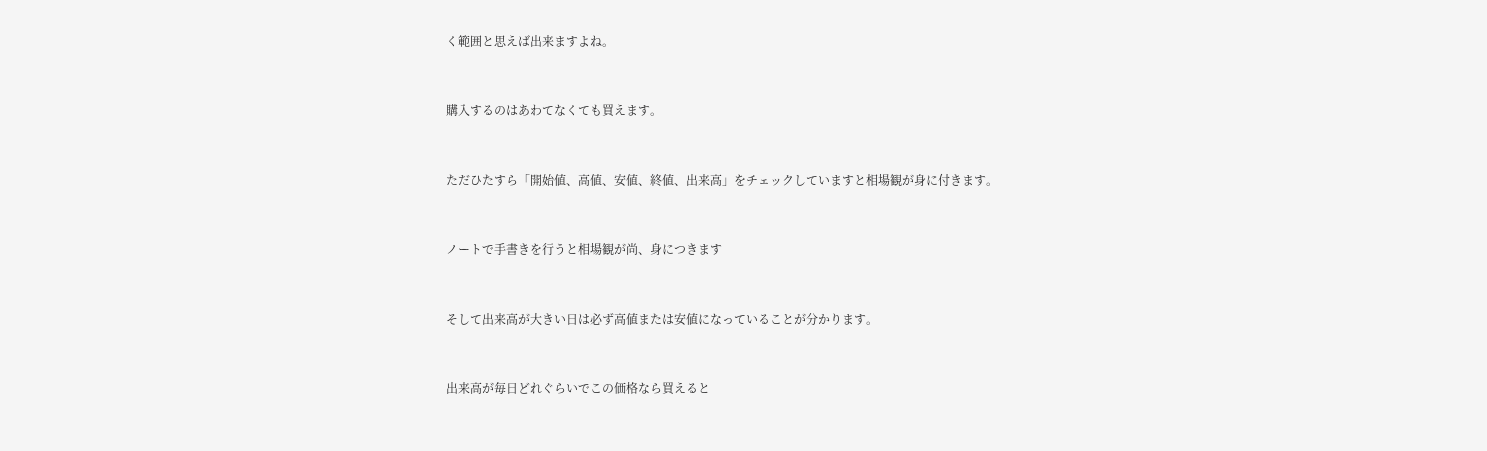く範囲と思えば出来ますよね。


購入するのはあわてなくても買えます。


ただひたすら「開始値、高値、安値、終値、出来高」をチェックしていますと相場観が身に付きます。


ノートで手書きを行うと相場観が尚、身につきます


そして出来高が大きい日は必ず高値または安値になっていることが分かります。


出来高が毎日どれぐらいでこの価格なら買えると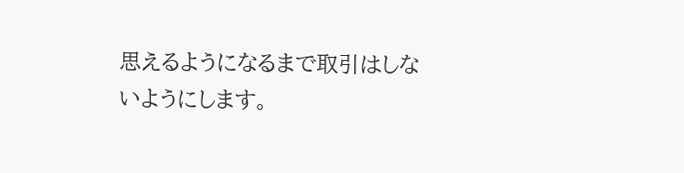思えるようになるまで取引はしないようにします。